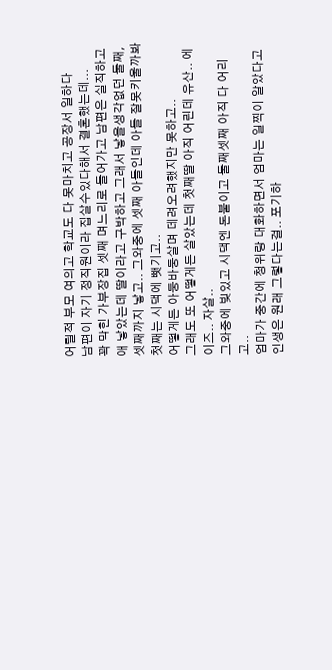어릴적 부모 여의고 학교도 다 못마치고 공장서 일하다
남편이 자기 정직원이라 집살수있다해서 결혼했는데...
꽉 막힌 가부장집 셋째 며느리로 들어가고 남편은 실직하고
애 낳았는데 딸이라고 구박하고 그래서 낳을생각없던 둘째, 셋째까지 낳고.. 그와중에 셋째 아들인데 아들 잘못키울까봐 첫째는 시댁에 뺏기고..
어떻게든 아둥바둥살며 데려오려했지만 못하고..
그래도 또 어떻게든 살았는데 첫째딸 아직 어린데 유산.. 에이즈.. 자살..
그와중에 빚있고 시댁엔 돈붙이고 둘째셋째 아직 다 어리고..
엄마가 중간에 청위랑 대화하면서 엄마는 일찍이 알았다고
인생은 원래 그렇다는걸.. 포기하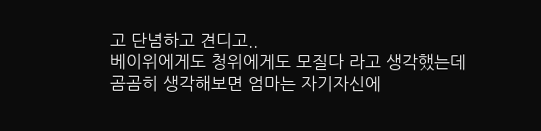고 단념하고 견디고..
베이위에게도 청위에게도 모질다 라고 생각했는데
곰곰히 생각해보면 엄마는 자기자신에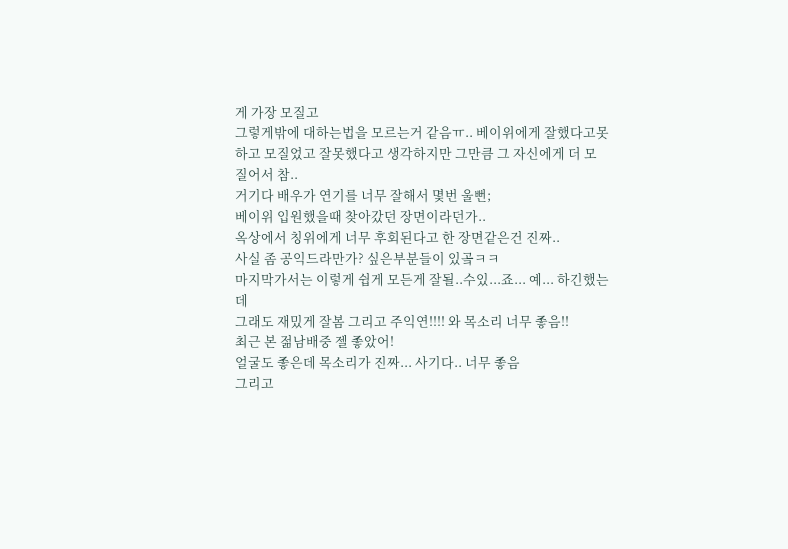게 가장 모질고
그렇게밖에 대하는법을 모르는거 같음ㅠ.. 베이위에게 잘했다고못하고 모질었고 잘못했다고 생각하지만 그만큼 그 자신에게 더 모질어서 참..
거기다 배우가 연기를 너무 잘해서 몇번 울뻔;
베이위 입원했을때 찾아갔던 장면이라던가..
옥상에서 칭위에게 너무 후회된다고 한 장면같은건 진짜..
사실 좀 공익드라만가? 싶은부분들이 있곸ㅋㅋ
마지막가서는 이렇게 쉽게 모든게 잘될..수있...죠... 예... 하긴했는데
그래도 재밌게 잘봄 그리고 주익연!!!! 와 목소리 너무 좋음!!
최근 본 젊남배중 젤 좋았어!
얼굴도 좋은데 목소리가 진짜... 사기다.. 너무 좋음
그리고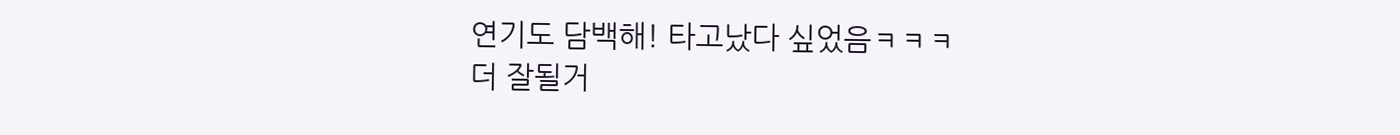연기도 담백해! 타고났다 싶었음ㅋㅋㅋ
더 잘될거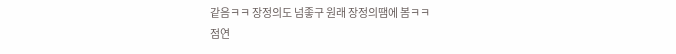같음ㅋㅋ 장정의도 넘좋구 원래 장정의땜에 봄ㅋㅋ
점연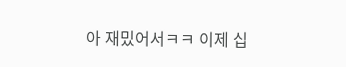아 재밌어서ㅋㅋ 이제 십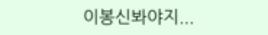이봉신봐야지...